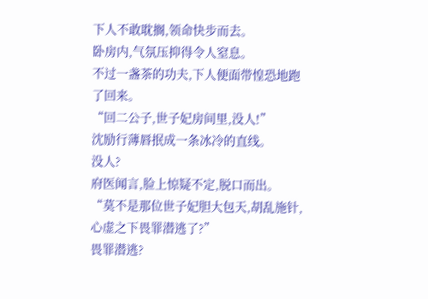下人不敢耽搁,领命快步而去。
卧房内,气氛压抑得令人窒息。
不过一盏茶的功夫,下人便面带惶恐地跑了回来。
“回二公子,世子妃房间里,没人!”
沈励行薄唇抿成一条冰冷的直线。
没人?
府医闻言,脸上惊疑不定,脱口而出。
“莫不是那位世子妃胆大包天,胡乱施针,心虚之下畏罪潜逃了?”
畏罪潜逃?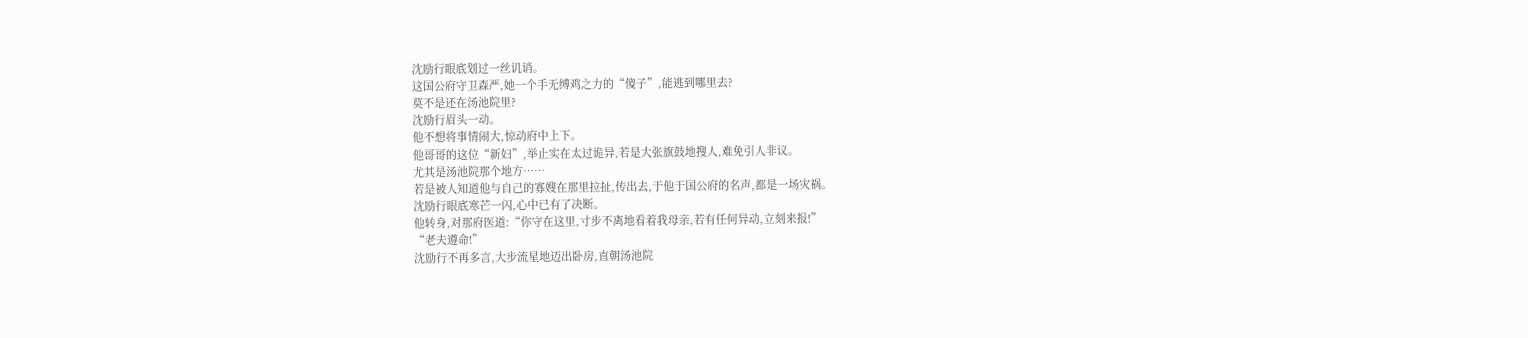沈励行眼底划过一丝讥诮。
这国公府守卫森严,她一个手无缚鸡之力的“傻子”,能逃到哪里去?
莫不是还在汤池院里?
沈励行眉头一动。
他不想将事情闹大,惊动府中上下。
他哥哥的这位“新妇”,举止实在太过诡异,若是大张旗鼓地搜人,难免引人非议。
尤其是汤池院那个地方……
若是被人知道他与自己的寡嫂在那里拉扯,传出去,于他于国公府的名声,都是一场灾祸。
沈励行眼底寒芒一闪,心中已有了决断。
他转身,对那府医道:“你守在这里,寸步不离地看着我母亲,若有任何异动,立刻来报!”
“老夫遵命!”
沈励行不再多言,大步流星地迈出卧房,直朝汤池院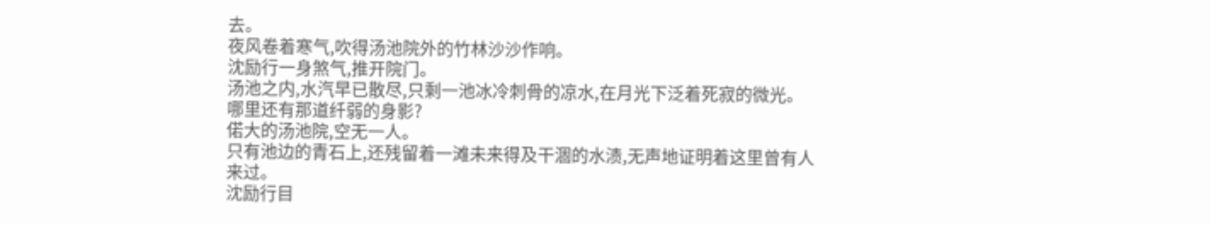去。
夜风卷着寒气,吹得汤池院外的竹林沙沙作响。
沈励行一身煞气,推开院门。
汤池之内,水汽早已散尽,只剩一池冰冷刺骨的凉水,在月光下泛着死寂的微光。
哪里还有那道纤弱的身影?
偌大的汤池院,空无一人。
只有池边的青石上,还残留着一滩未来得及干涸的水渍,无声地证明着这里曾有人来过。
沈励行目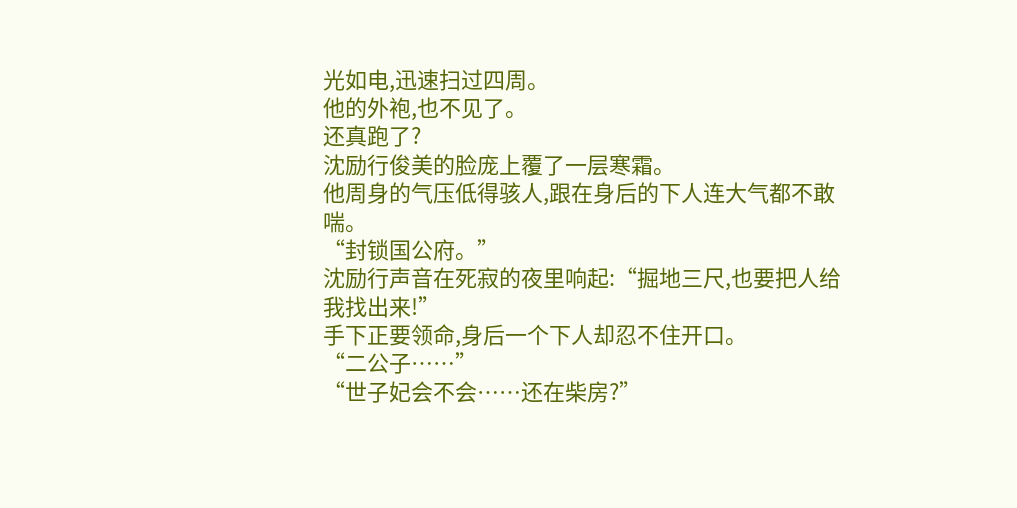光如电,迅速扫过四周。
他的外袍,也不见了。
还真跑了?
沈励行俊美的脸庞上覆了一层寒霜。
他周身的气压低得骇人,跟在身后的下人连大气都不敢喘。
“封锁国公府。”
沈励行声音在死寂的夜里响起:“掘地三尺,也要把人给我找出来!”
手下正要领命,身后一个下人却忍不住开口。
“二公子……”
“世子妃会不会……还在柴房?”